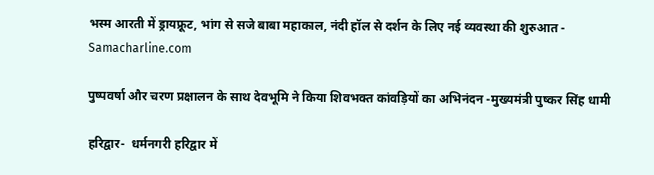भस्म आरती में ड्रायफ्रूट, भांग से सजे बाबा महाकाल, नंदी हॉल से दर्शन के लिए नई व्यवस्था की शुरुआत - Samacharline.com

पुष्पवर्षा और चरण प्रक्षालन के साथ देवभूमि ने किया शिवभक्त कांवड़ियों का अभिनंदन -मुख्यमंत्री पुष्कर सिंह धामी

हरिद्वार-  धर्मनगरी हरिद्वार में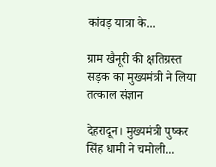कांवड़ यात्रा के...

ग्राम खैनूरी की क्षतिग्रस्त सड़क का मुख्यमंत्री ने लिया तत्काल संज्ञान

देहरादून। मुख्यमंत्री पुष्कर सिंह धामी ने चमोली...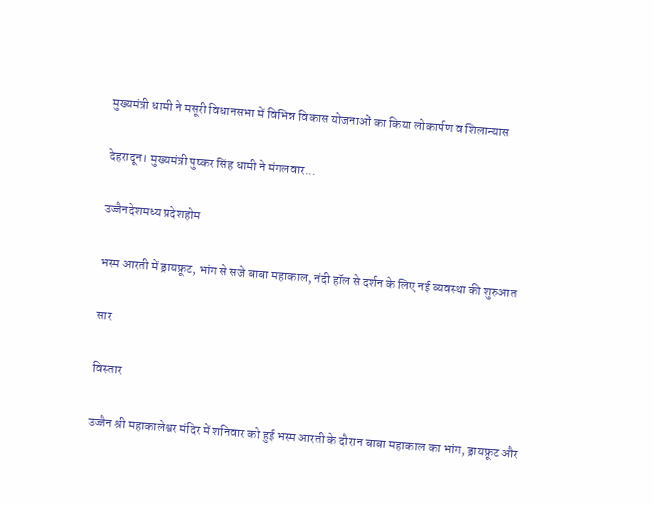मुख्यमंत्री धामी ने मसूरी विधानसभा में विभिन्न विकास योजनाओं का किया लोकार्पण व शिलान्यास

देहरादून। मुख्यमंत्री पुष्कर सिंह धामी ने मंगलवार...

उज्जैनदेशमध्य प्रदेशहोम

भस्म आरती में ड्रायफ्रूट, भांग से सजे बाबा महाकाल, नंदी हॉल से दर्शन के लिए नई व्यवस्था की शुरुआत

सार

विस्तार

उज्जैन श्री महाकालेश्वर मंदिर में शनिवार को हुई भस्म आरती के दौरान बाबा महाकाल का भांग, ड्रायफ्रूट और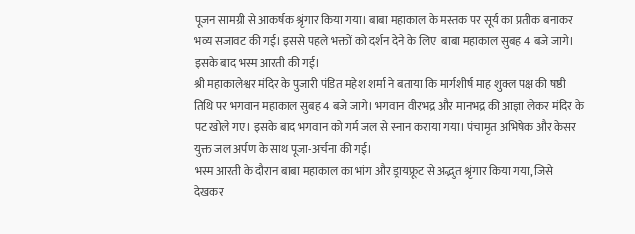पूजन सामग्री से आकर्षक श्रृंगार किया गया। बाबा महाकाल के मस्तक पर सूर्य का प्रतीक बनाकर भव्य सजावट की गई। इससे पहले भक्तों को दर्शन देने के लिए  बाबा महाकाल सुबह 4 बजे जागे। इसके बाद भस्म आरती की गई।
श्री महाकालेश्वर मंदिर के पुजारी पंडित महेश शर्मा ने बताया कि मार्गशीर्ष माह शुक्ल पक्ष की षष्ठी तिथि पर भगवान महाकाल सुबह 4 बजे जागे। भगवान वीरभद्र और मानभद्र की आज्ञा लेकर मंदिर के पट खोले गए। इसके बाद भगवान को गर्म जल से स्नान कराया गया। पंचामृत अभिषेक और केसर युक्त जल अर्पण के साथ पूजा-अर्चना की गई।
भस्म आरती के दौरान बाबा महाकाल का भांग और ड्रायफ्रूट से अद्भुत श्रृंगार किया गया, जिसे देखकर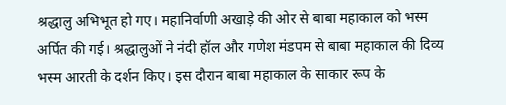श्रद्धालु अभिभूत हो गए। महानिर्वाणी अखाड़े की ओर से बाबा महाकाल को भस्म अर्पित की गई। श्रद्धालुओं ने नंदी हॉल और गणेश मंडपम से बाबा महाकाल की दिव्य भस्म आरती के दर्शन किए। इस दौरान बाबा महाकाल के साकार रूप के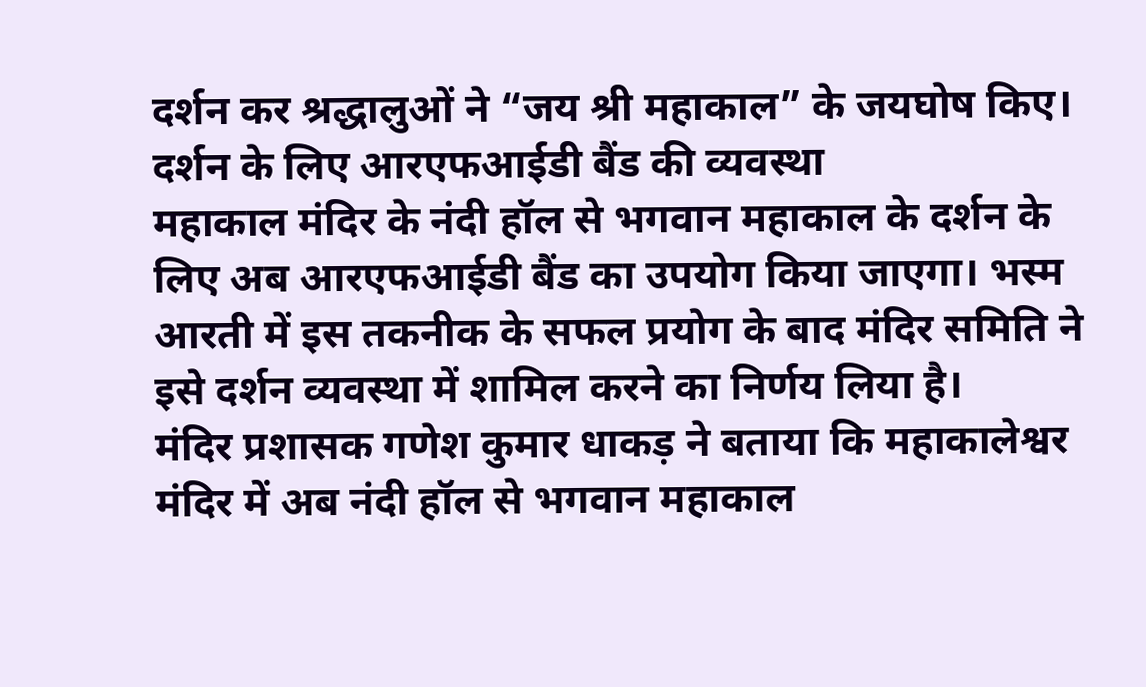दर्शन कर श्रद्धालुओं ने “जय श्री महाकाल” के जयघोष किए।
दर्शन के लिए आरएफआईडी बैंड की व्यवस्था
महाकाल मंदिर के नंदी हॉल से भगवान महाकाल के दर्शन के लिए अब आरएफआईडी बैंड का उपयोग किया जाएगा। भस्म आरती में इस तकनीक के सफल प्रयोग के बाद मंदिर समिति ने इसे दर्शन व्यवस्था में शामिल करने का निर्णय लिया है।
मंदिर प्रशासक गणेश कुमार धाकड़ ने बताया कि महाकालेश्वर मंदिर में अब नंदी हॉल से भगवान महाकाल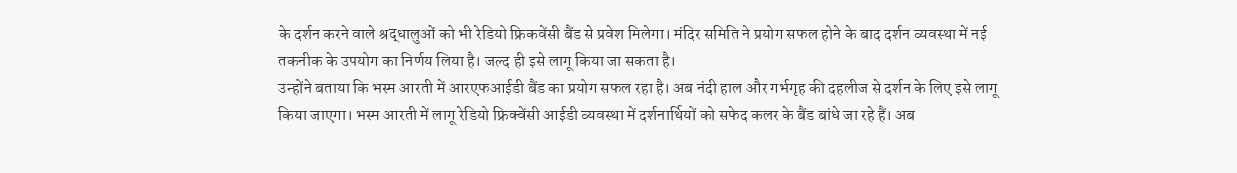के दर्शन करने वाले श्रद्धालुओं को भी रेडियो फ्रिकवेंसी बैंड से प्रवेश मिलेगा। मंदिर समिति ने प्रयोग सफल होने के बाद दर्शन व्यवस्था में नई तकनीक के उपयोग का निर्णय लिया है। जल्द ही इसे लागू किया जा सकता है।
उन्होंने बताया कि भस्म आरती में आरएफआईडी बैंड का प्रयोग सफल रहा है। अब नंदी हाल और गर्भगृह की दहलीज से दर्शन के लिए इसे लागू किया जाएगा। भस्म आरती में लागू रेडियो फ्रिक्वेंसी आईडी व्यवस्था में दर्शनार्थियों को सफेद कलर के बैंड बांधे जा रहे हैं। अब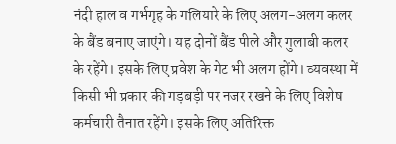नंदी हाल व गर्भगृह के गलियारे के लिए अलग-अलग कलर के बैंड बनाए जाएंगे। यह दोनों बैंड पीले और गुलाबी कलर के रहेंगे। इसके लिए प्रवेश के गेट भी अलग होंगे। व्यवस्था में किसी भी प्रकार की गड़बड़ी पर नजर रखने के लिए विशेष कर्मचारी तैनात रहेंगे। इसके लिए अतिरिक्त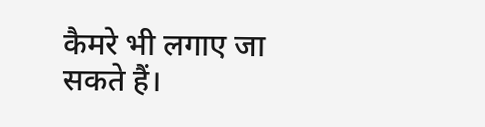कैमरे भी लगाए जा सकते हैं।